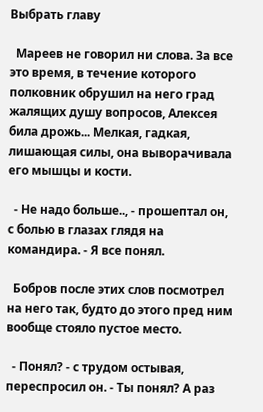Выбрать главу

  Мареев не говорил ни слова. За все это время, в течение которого полковник обрушил на него град жалящих душу вопросов, Алексея била дрожь... Мелкая, гадкая, лишающая силы, она выворачивала его мышцы и кости.

  - Не надо больше.., - прошептал он, с болью в глазах глядя на командира. - Я все понял.

  Бобров после этих слов посмотрел на него так, будто до этого пред ним вообще стояло пустое место.

  - Понял? - с трудом остывая, переспросил он. - Ты понял? А раз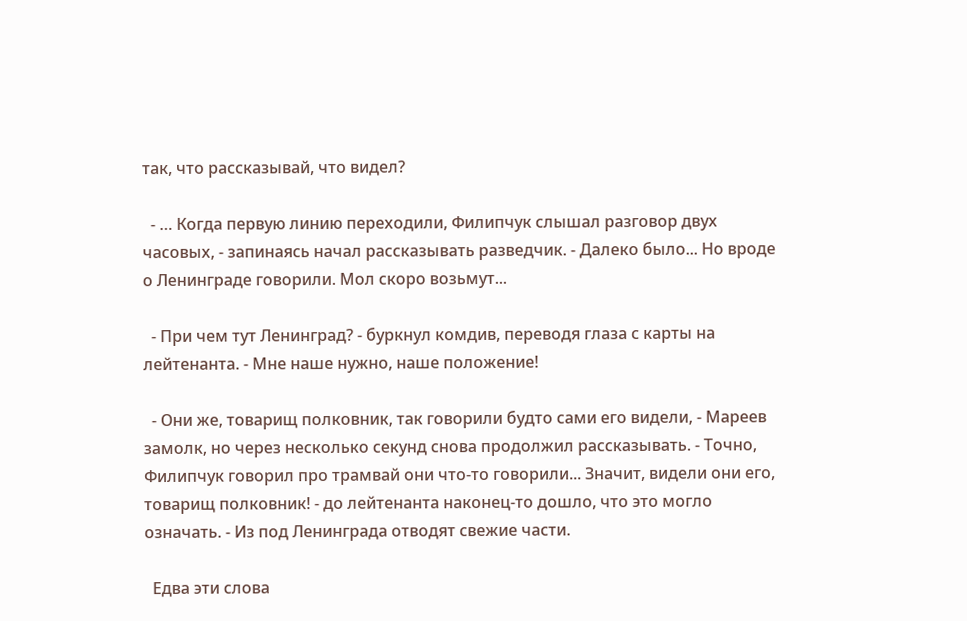так, что рассказывай, что видел?

  - … Когда первую линию переходили, Филипчук слышал разговор двух часовых, - запинаясь начал рассказывать разведчик. - Далеко было... Но вроде о Ленинграде говорили. Мол скоро возьмут...

  - При чем тут Ленинград? - буркнул комдив, переводя глаза с карты на лейтенанта. - Мне наше нужно, наше положение!

  - Они же, товарищ полковник, так говорили будто сами его видели, - Мареев замолк, но через несколько секунд снова продолжил рассказывать. - Точно, Филипчук говорил про трамвай они что-то говорили... Значит, видели они его, товарищ полковник! - до лейтенанта наконец-то дошло, что это могло означать. - Из под Ленинграда отводят свежие части.

  Едва эти слова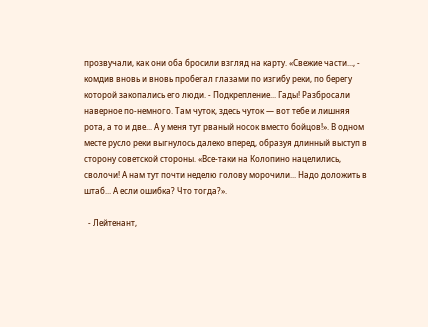прозвучали, как они оба бросили взгляд на карту. «Свежие части..., - комдив вновь и вновь пробегал глазами по изгибу реки, по берегу которой закопались его люди. - Подкрепление... Гады! Разбросали наверное по-немного. Там чуток, здесь чуток — вот тебе и лишняя рота, а то и две... А у меня тут рваный носок вместо бойцов!». В одном месте русло реки выгнулось далеко вперед, образуя длинный выступ в сторону советской стороны. «Все-таки на Колопино нацелились, сволочи! А нам тут почти неделю голову морочили... Надо доложить в штаб... А если ошибка? Что тогда?».

  - Лейтенант,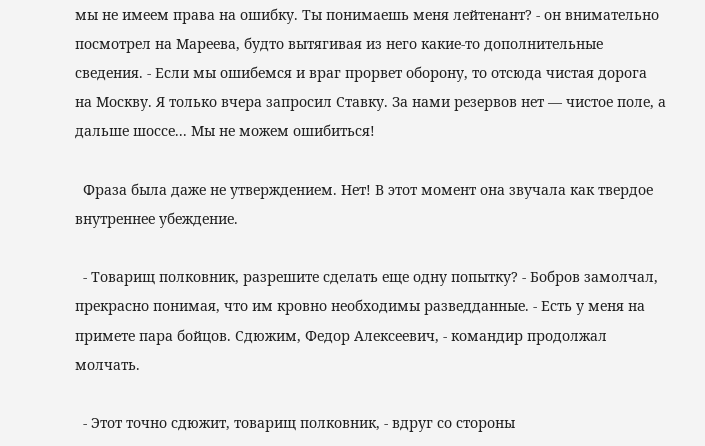мы не имеем права на ошибку. Ты понимаешь меня лейтенант? - он внимательно посмотрел на Мареева, будто вытягивая из него какие-то дополнительные сведения. - Если мы ошибемся и враг прорвет оборону, то отсюда чистая дорога на Москву. Я только вчера запросил Ставку. За нами резервов нет — чистое поле, а дальше шоссе... Мы не можем ошибиться!

  Фраза была даже не утверждением. Нет! В этот момент она звучала как твердое внутреннее убеждение.

  - Товарищ полковник, разрешите сделать еще одну попытку? - Бобров замолчал, прекрасно понимая, что им кровно необходимы разведданные. - Есть у меня на примете пара бойцов. Сдюжим, Федор Алексеевич, - командир продолжал молчать.

  - Этот точно сдюжит, товарищ полковник, - вдруг со стороны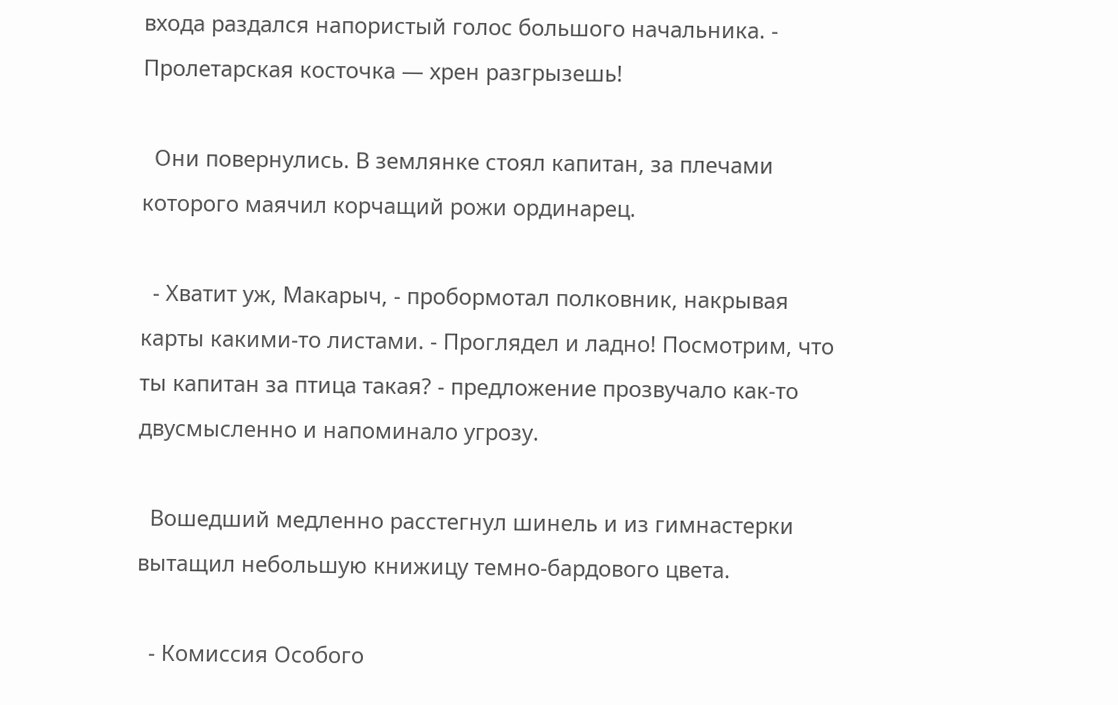входа раздался напористый голос большого начальника. - Пролетарская косточка — хрен разгрызешь!

  Они повернулись. В землянке стоял капитан, за плечами которого маячил корчащий рожи ординарец.

  - Хватит уж, Макарыч, - пробормотал полковник, накрывая карты какими-то листами. - Проглядел и ладно! Посмотрим, что ты капитан за птица такая? - предложение прозвучало как-то двусмысленно и напоминало угрозу.

  Вошедший медленно расстегнул шинель и из гимнастерки вытащил небольшую книжицу темно-бардового цвета.

  - Комиссия Особого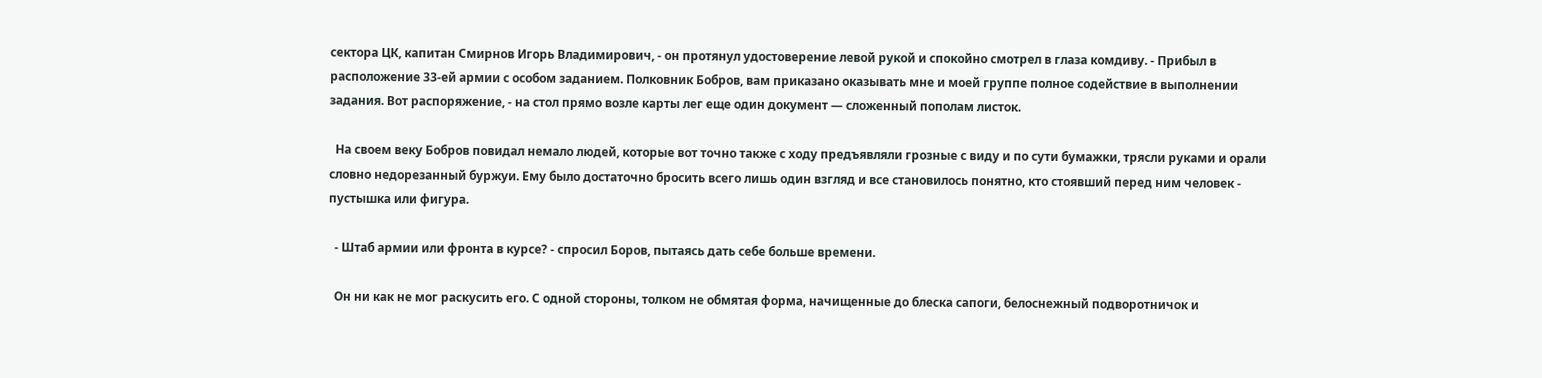сектора ЦК, капитан Смирнов Игорь Владимирович, - он протянул удостоверение левой рукой и спокойно смотрел в глаза комдиву. - Прибыл в расположение 33-ей армии с особом заданием. Полковник Бобров, вам приказано оказывать мне и моей группе полное содействие в выполнении задания. Вот распоряжение, - на стол прямо возле карты лег еще один документ — сложенный пополам листок.

  На своем веку Бобров повидал немало людей, которые вот точно также с ходу предъявляли грозные с виду и по сути бумажки, трясли руками и орали словно недорезанный буржуи. Ему было достаточно бросить всего лишь один взгляд и все становилось понятно, кто стоявший перед ним человек - пустышка или фигура.

  - Штаб армии или фронта в курсе? - спросил Боров, пытаясь дать себе больше времени.

  Он ни как не мог раскусить его. С одной стороны, толком не обмятая форма, начищенные до блеска сапоги, белоснежный подворотничок и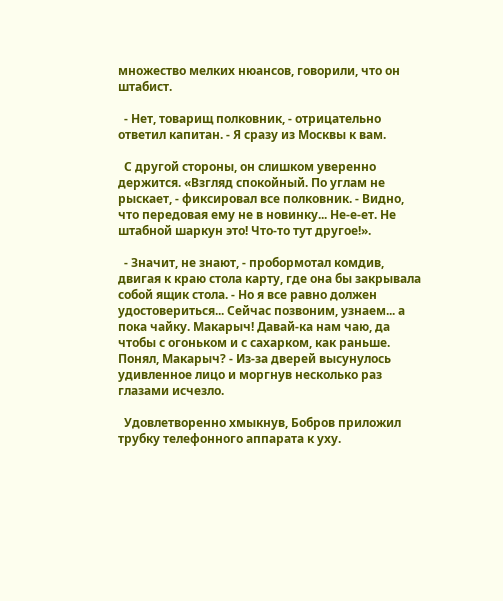множество мелких нюансов, говорили, что он штабист.

  - Нет, товарищ полковник, - отрицательно ответил капитан. - Я сразу из Москвы к вам.

  С другой стороны, он слишком уверенно держится. «Взгляд спокойный. По углам не рыскает, - фиксировал все полковник. - Видно, что передовая ему не в новинку... Не-е-ет. Не штабной шаркун это! Что-то тут другое!».

  - Значит, не знают, - пробормотал комдив, двигая к краю стола карту, где она бы закрывала собой ящик стола. - Но я все равно должен удостовериться... Сейчас позвоним, узнаем... а пока чайку. Макарыч! Давай-ка нам чаю, да чтобы с огоньком и с сахарком, как раньше. Понял, Макарыч? - Из-за дверей высунулось удивленное лицо и моргнув несколько раз глазами исчезло.

  Удовлетворенно хмыкнув, Бобров приложил трубку телефонного аппарата к уху.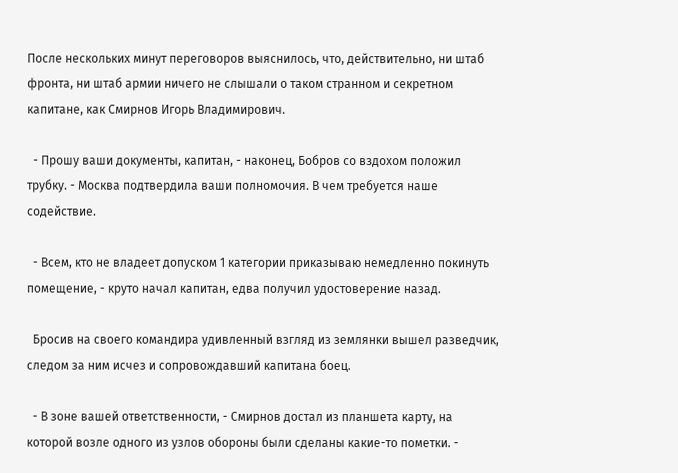После нескольких минут переговоров выяснилось, что, действительно, ни штаб фронта, ни штаб армии ничего не слышали о таком странном и секретном капитане, как Смирнов Игорь Владимирович.

  - Прошу ваши документы, капитан, - наконец, Бобров со вздохом положил трубку. - Москва подтвердила ваши полномочия. В чем требуется наше содействие.

  - Всем, кто не владеет допуском 1 категории приказываю немедленно покинуть помещение, - круто начал капитан, едва получил удостоверение назад.

  Бросив на своего командира удивленный взгляд из землянки вышел разведчик, следом за ним исчез и сопровождавший капитана боец.

  - В зоне вашей ответственности, - Смирнов достал из планшета карту, на которой возле одного из узлов обороны были сделаны какие-то пометки. -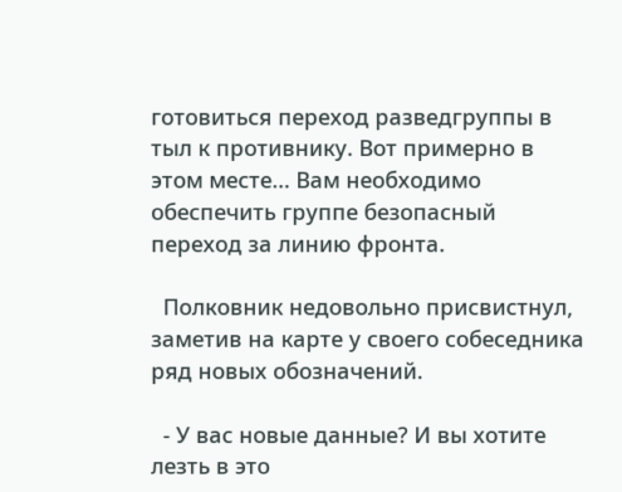готовиться переход разведгруппы в тыл к противнику. Вот примерно в этом месте... Вам необходимо обеспечить группе безопасный переход за линию фронта.

  Полковник недовольно присвистнул, заметив на карте у своего собеседника ряд новых обозначений.

  - У вас новые данные? И вы хотите лезть в это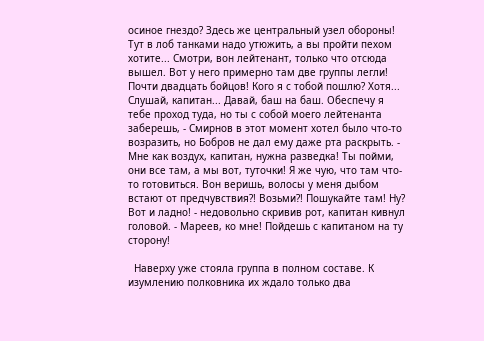осиное гнездо? Здесь же центральный узел обороны! Тут в лоб танками надо утюжить, а вы пройти пехом хотите... Смотри, вон лейтенант, только что отсюда вышел. Вот у него примерно там две группы легли! Почти двадцать бойцов! Кого я с тобой пошлю? Хотя... Слушай, капитан... Давай, баш на баш. Обеспечу я тебе проход туда, но ты с собой моего лейтенанта заберешь, - Смирнов в этот момент хотел было что-то возразить, но Бобров не дал ему даже рта раскрыть. - Мне как воздух, капитан, нужна разведка! Ты пойми, они все там, а мы вот, туточки! Я же чую, что там что-то готовиться. Вон веришь, волосы у меня дыбом встают от предчувствия?! Возьми?! Пошукайте там! Ну? Вот и ладно! - недовольно скривив рот, капитан кивнул головой. - Мареев, ко мне! Пойдешь с капитаном на ту сторону!

  Наверху уже стояла группа в полном составе. К изумлению полковника их ждало только два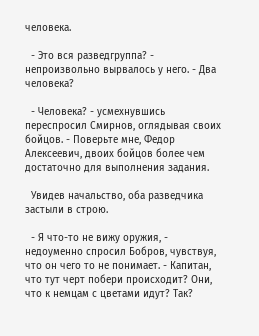человека.

  - Это вся разведгруппа? - непроизвольно вырвалось у него. - Два человека?

  - Человека? - усмехнувшись переспросил Смирнов, оглядывая своих бойцов. - Поверьте мне, Федор Алексеевич, двоих бойцов более чем достаточно для выполнения задания.

  Увидев начальство, оба разведчика застыли в строю.

  - Я что-то не вижу оружия, - недоуменно спросил Бобров, чувствуя, что он чего то не понимает. - Капитан, что тут черт побери происходит? Они, что к немцам с цветами идут? Так?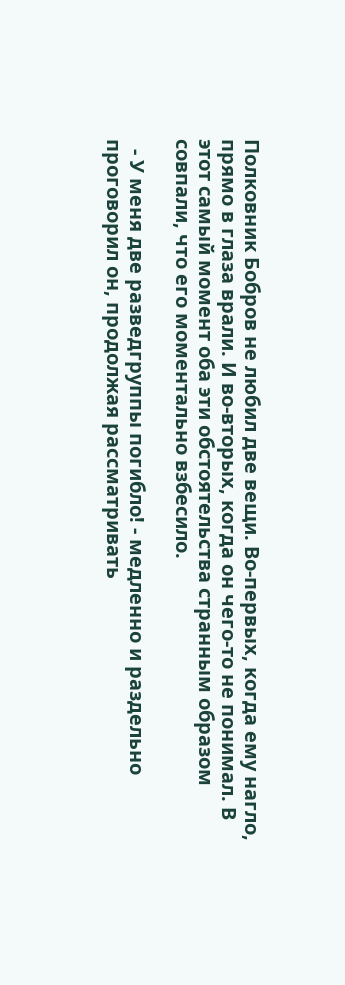Полковник Бобров не любил две вещи. Во-первых, когда ему нагло, прямо в глаза врали. И во-вторых, когда он чего-то не понимал. В этот самый момент оба эти обстоятельства странным образом совпали, что его моментально взбесило.

  - У меня две разведгруппы погибло! - медленно и раздельно проговорил он, продолжая рассматривать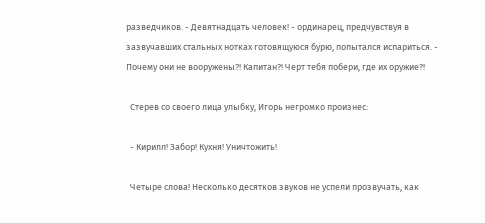разведчиков. - Девятнадцать человек! - ординарец, предчувствуя в зазвучавших стальных нотках готовящуюся бурю, попытался испариться. - Почему они не вооружены?! Капитан?! Черт тебя побери, где их оружие?!

  Стерев со своего лица улыбку, Игорь негромко произнес:

  - Кирилл! Забор! Кухня! Уничтожить!

  Четыре слова! Несколько десятков звуков не успели прозвучать, как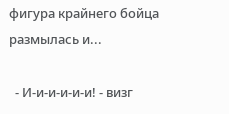фигура крайнего бойца размылась и...

  - И-и-и-и-и-и! - визг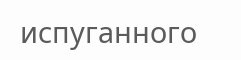испуганного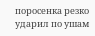поросенка резко ударил по ушам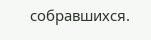собравшихся.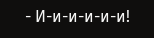- И-и-и-и-и-и!